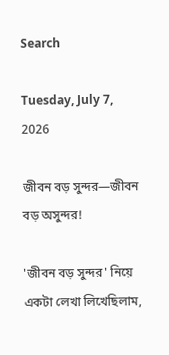Search

Tuesday, July 7, 2026

জীবন বড় সুন্দর—জীবন বড় অসুন্দর!

'জীবন বড় সুন্দর' নিয়ে একটা লেখা লিখেছিলাম,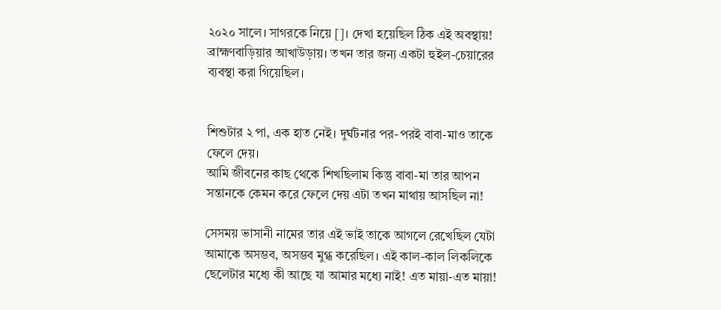২০২০ সালে। সাগরকে নিয়ে []। দেখা হয়েছিল ঠিক এই অবস্থায়! ব্রাহ্মণবাড়িয়ার আখাউড়ায়। তখন তার জন্য একটা হুইল-চেয়ারের ব্যবস্থা করা গিয়েছিল।


শিশুটার ২ পা, এক হাত নেই। দুর্ঘটনার পর-পরই বাবা-মাও তাকে ফেলে দেয়।
আমি জীবনের কাছ থেকে শিখছিলাম কিন্তু বাবা-মা তার আপন সন্তানকে কেমন করে ফেলে দেয় এটা তখন মাথায় আসছিল না!

সেসময় ভাসানী নামের তার এই ভাই তাকে আগলে রেখেছিল যেটা আমাকে অসম্ভব, অসম্ভব মুগ্ধ করেছিল। এই কাল-কাল লিকলিকে ছেলেটার মধ্যে কী আছে যা আমার মধ্যে নাই! এত মায়া-এত মায়া!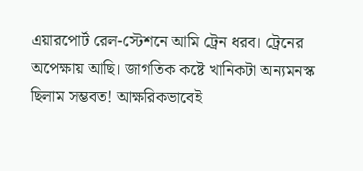এয়ারপোর্ট রেল-স্টেশনে আমি ট্রেন ধরব। ট্রেনের অপেক্ষায় আছি। জাগতিক কষ্টে খানিকটা অন্যমনস্ক ছিলাম সম্ভবত! আক্ষরিকভাবেই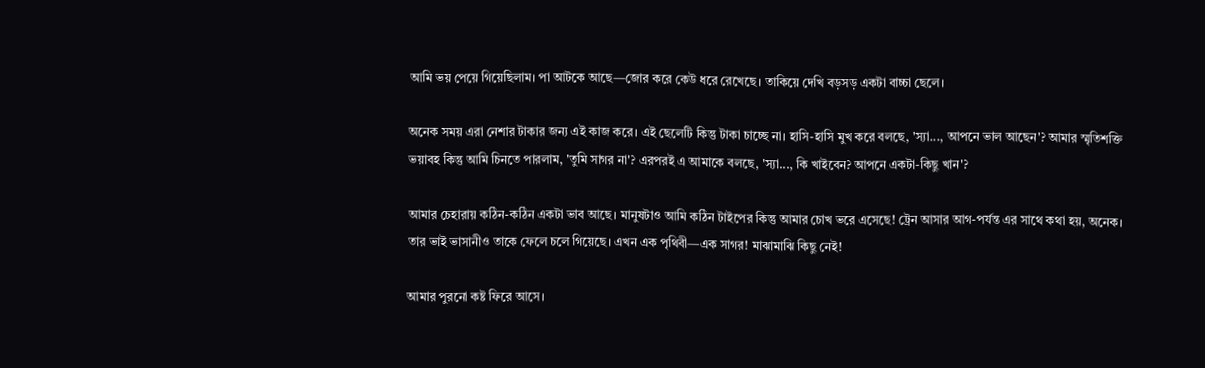আমি ভয় পেয়ে গিয়েছিলাম। পা আটকে আছে—জোর করে কেউ ধরে রেখেছে। তাকিয়ে দেখি বড়সড় একটা বাচ্চা ছেলে।

অনেক সময় এরা নেশার টাকার জন্য এই কাজ করে। এই ছেলেটি কিন্তু টাকা চাচ্ছে না। হাসি-হাসি মুখ করে বলছে, 'স্যা..., আপনে ভাল আছেন'? আমার স্মৃতিশক্তি ভয়াবহ কিন্তু আমি চিনতে পারলাম, 'তুমি সাগর না'? এরপরই এ আমাকে বলছে, 'স্যা..., কি খাইবেন? আপনে একটা-কিছু খান'?

আমার চেহারায় কঠিন-কঠিন একটা ভাব আছে। মানুষটাও আমি কঠিন টাইপের কিন্তু আমার চোখ ভরে এসেছে! ট্রেন আসার আগ-পর্যন্ত এর সাথে কথা হয়, অনেক। তার ভাই ভাসানীও তাকে ফেলে চলে গিয়েছে। এখন এক পৃথিবী—এক সাগর! মাঝামাঝি কিছু নেই!

আমার পুরনো কষ্ট ফিরে আসে।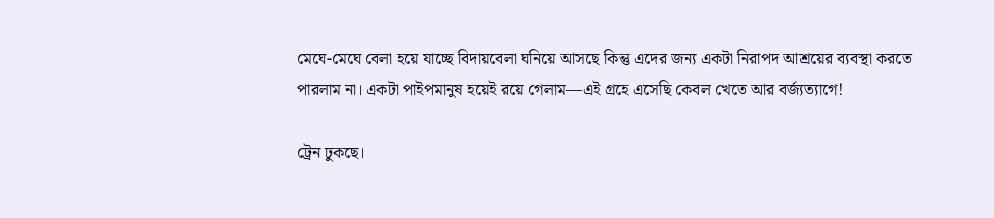মেঘে-মেঘে বেলা হয়ে যাচ্ছে বিদায়বেলা ঘনিয়ে আসছে কিন্তু এদের জন্য একটা নিরাপদ আশ্রয়ের ব্যবস্থা করতে পারলাম না। একটা পাইপমানুষ হয়েই রয়ে গেলাম—এই গ্রহে এসেছি কেবল খেতে আর বর্জ্যত্যাগে!

ট্রেন ঢুকছে।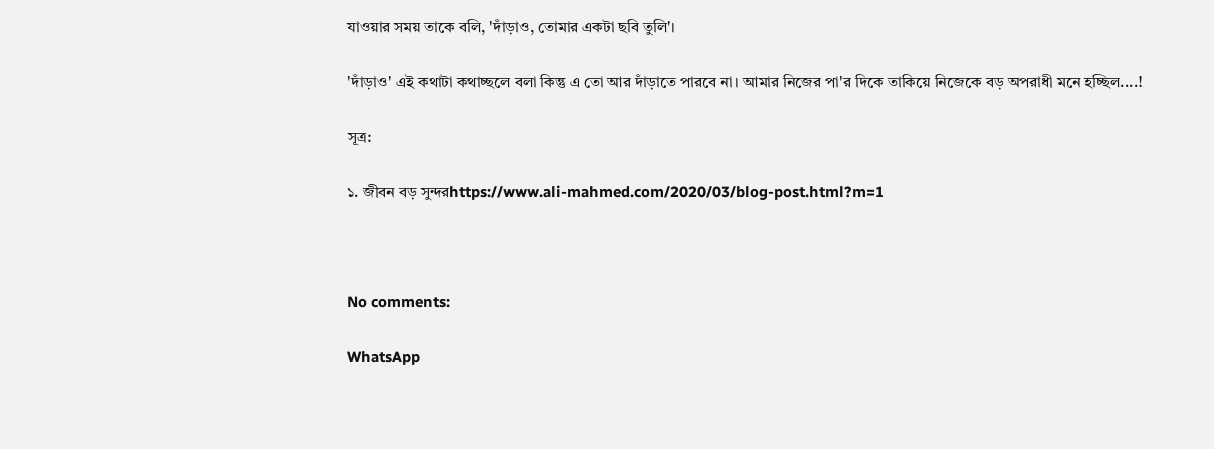যাওয়ার সময় তাকে বলি, 'দাঁড়াও, তোমার একটা ছবি তুলি'।

'দাঁড়াও' এই কথাটা কথাচ্ছলে বলা কিন্তু এ তো আর দাঁড়াতে পারবে না। আমার নিজের পা'র দিকে তাকিয়ে নিজেকে বড় অপরাধী মনে হচ্ছিল....!

সূত্র:

১. জীবন বড় সুন্দরhttps://www.ali-mahmed.com/2020/03/blog-post.html?m=1



No comments:

WhatsApp